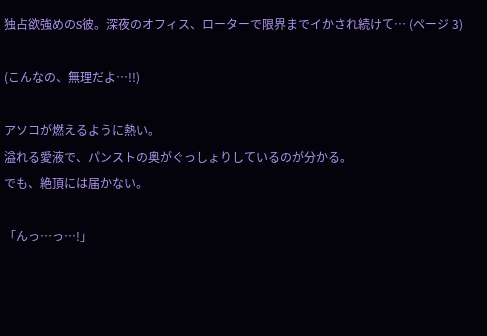独占欲強めのS彼。深夜のオフィス、ローターで限界までイかされ続けて… (ページ 3)

(こんなの、無理だよ…!!)

アソコが燃えるように熱い。
溢れる愛液で、パンストの奥がぐっしょりしているのが分かる。
でも、絶頂には届かない。

「んっ…っ…!」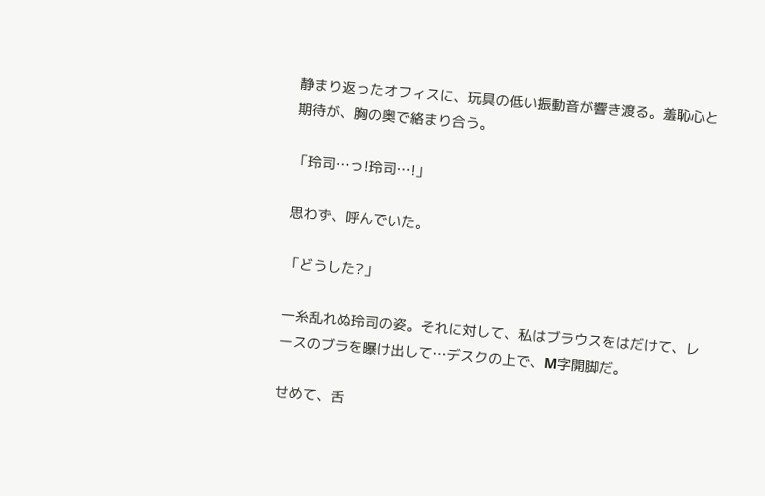静まり返ったオフィスに、玩具の低い振動音が響き渡る。羞恥心と期待が、胸の奥で絡まり合う。

「玲司…っ!玲司…!」

思わず、呼んでいた。

「どうした?」

一糸乱れぬ玲司の姿。それに対して、私はブラウスをはだけて、レースのブラを曝け出して…デスクの上で、M字開脚だ。

せめて、舌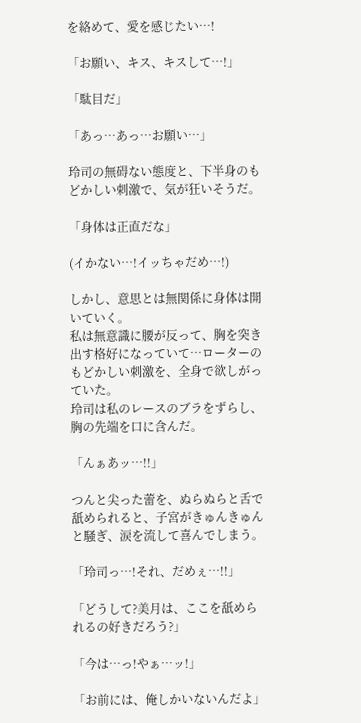を絡めて、愛を感じたい…!

「お願い、キス、キスして…!」

「駄目だ」

「あっ…あっ…お願い…」

玲司の無碍ない態度と、下半身のもどかしい刺激で、気が狂いそうだ。

「身体は正直だな」

(イかない…!イッちゃだめ…!)

しかし、意思とは無関係に身体は開いていく。
私は無意識に腰が反って、胸を突き出す格好になっていて…ローターのもどかしい刺激を、全身で欲しがっていた。
玲司は私のレースのブラをずらし、胸の先端を口に含んだ。

「んぁあッ…!!」

つんと尖った蕾を、ぬらぬらと舌で舐められると、子宮がきゅんきゅんと騒ぎ、涙を流して喜んでしまう。

「玲司っ…!それ、だめぇ…!!」

「どうして?美月は、ここを舐められるの好きだろう?」

「今は…っ!やぁ…ッ!」

「お前には、俺しかいないんだよ」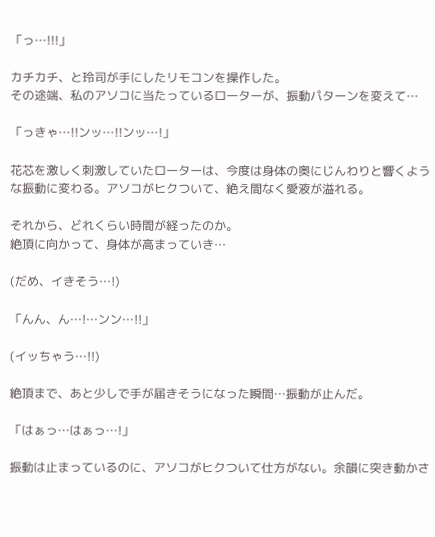「っ…!!!」

カチカチ、と玲司が手にしたリモコンを操作した。
その途端、私のアソコに当たっているローターが、振動パターンを変えて…

「っきゃ…!!ンッ…!!ンッ…!」

花芯を激しく刺激していたローターは、今度は身体の奥にじんわりと響くような振動に変わる。アソコがヒクついて、絶え間なく愛液が溢れる。

それから、どれくらい時間が経ったのか。
絶頂に向かって、身体が高まっていき…

(だめ、イきそう…!)

「んん、ん…!…ンン…!!」

(イッちゃう…!!)

絶頂まで、あと少しで手が届きそうになった瞬間…振動が止んだ。

「はぁっ…はぁっ…!」

振動は止まっているのに、アソコがヒクついて仕方がない。余韻に突き動かさ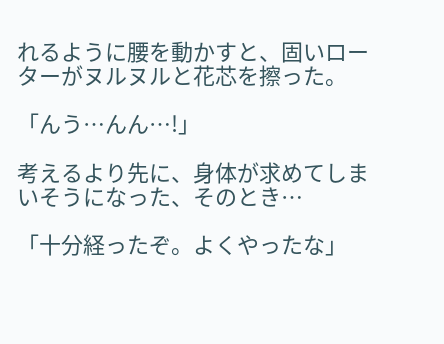れるように腰を動かすと、固いローターがヌルヌルと花芯を擦った。

「んう…んん…!」

考えるより先に、身体が求めてしまいそうになった、そのとき…

「十分経ったぞ。よくやったな」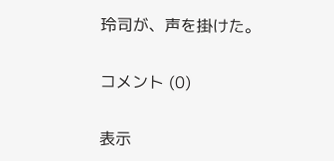玲司が、声を掛けた。

コメント (0)

表示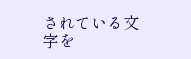されている文字を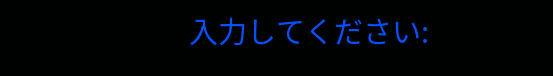入力してください: